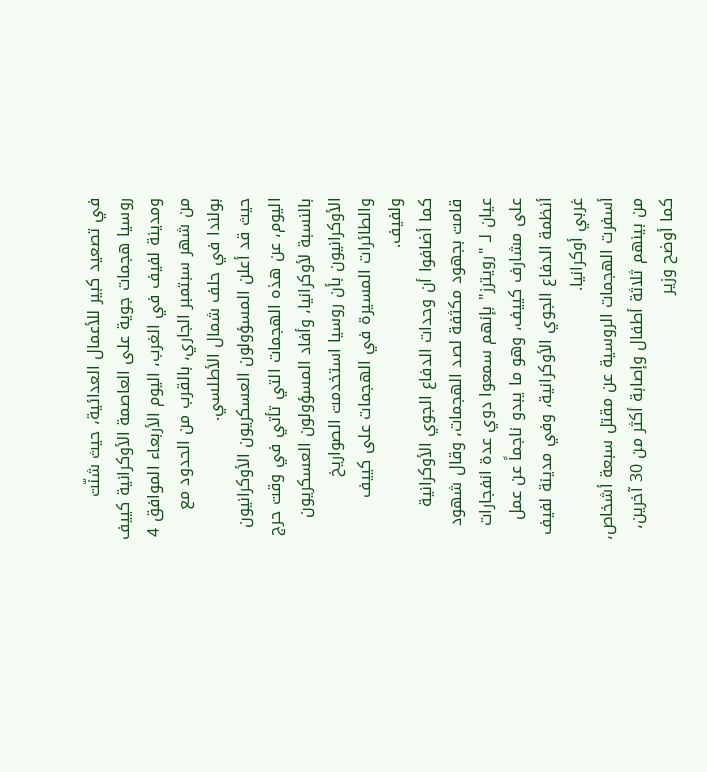في تصعيد كبير للأعمال العدائية، حيث شنّت روسيا هجمات جوية على العاصمة الأوكرانية كييف ومدينة لفيف في الغرب، اليوم الأربعاء الموافق 4 من شهر سبتمبر الجاري، بالقرب من الحدود مع بولندا في حلف شمال الأطلسي.
حيث قد أعلن المسؤولون العسكريون الأوكرانيون اليوم، عن هذه الهجمات التي تأتي في وقت حرج بالنسبة لأوكرانيا، وأفاد المسؤولون العسكريون الأوكرانيون بأن روسيا استخدمت الصواريخ والطائرات المسيرة في الهجمات على كييف ولفيف.
كما أضافوا أن وحدات الدفاع الجوي الأوكرانية قامت بجهود مكثفة لصد الهجمات، وقال شهود عيان لـ "رويترز" بإنهم سمعوا دوي عدة انفجارات على مشارف كييف، وهو ما يبدو ناجماً عن عمل أنظمة الدفاع الجوي الأوكرانية، وفي مدينة لفيف غربي أوكرانيا.
أسفرت الهجمات الروسية عن مقتل سبعة أشخاص، من بينهم ثلاثة أطفال وإصابة أكثر من 30 آخرين، كما أوضح وزير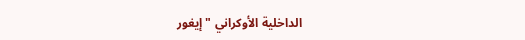الداخلية الأوكراني "إيغور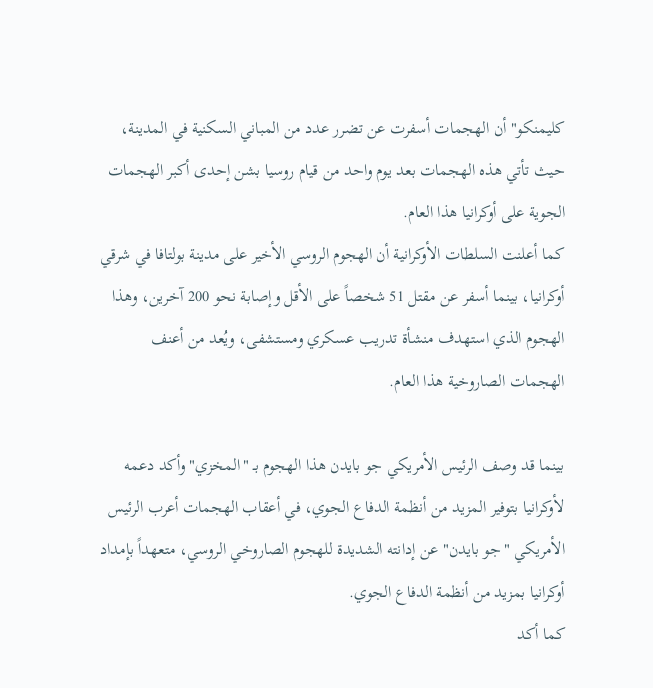كليمنكو" أن الهجمات أسفرت عن تضرر عدد من المباني السكنية في المدينة، حيث تأتي هذه الهجمات بعد يوم واحد من قيام روسيا بشن إحدى أكبر الهجمات الجوية على أوكرانيا هذا العام.
كما أعلنت السلطات الأوكرانية أن الهجوم الروسي الأخير على مدينة بولتافا في شرقي أوكرانيا، بينما أسفر عن مقتل 51 شخصاً على الأقل وإصابة نحو 200 آخرين، وهذا الهجوم الذي استهدف منشأة تدريب عسكري ومستشفى، ويُعد من أعنف الهجمات الصاروخية هذا العام.

بينما قد وصف الرئيس الأمريكي جو بايدن هذا الهجوم بـ "المخزي" وأكد دعمه لأوكرانيا بتوفير المزيد من أنظمة الدفاع الجوي، في أعقاب الهجمات أعرب الرئيس الأمريكي "جو بايدن" عن إدانته الشديدة للهجوم الصاروخي الروسي، متعهداً بإمداد أوكرانيا بمزيد من أنظمة الدفاع الجوي.
كما أكد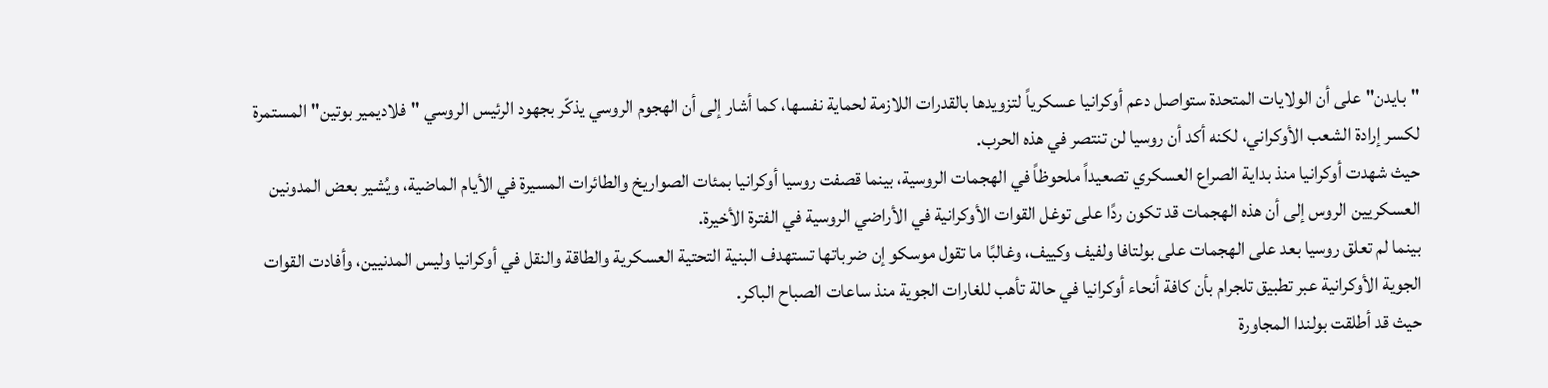"بايدن" على أن الولايات المتحدة ستواصل دعم أوكرانيا عسكرياً لتزويدها بالقدرات اللازمة لحماية نفسها، كما أشار إلى أن الهجوم الروسي يذكّر بجهود الرئيس الروسي "فلاديمير بوتين" المستمرة لكسر إرادة الشعب الأوكراني، لكنه أكد أن روسيا لن تنتصر في هذه الحرب.
حيث شهدت أوكرانيا منذ بداية الصراع العسكري تصعيداً ملحوظاً في الهجمات الروسية، بينما قصفت روسيا أوكرانيا بمئات الصواريخ والطائرات المسيرة في الأيام الماضية، ويُشير بعض المدونين العسكريين الروس إلى أن هذه الهجمات قد تكون ردًا على توغل القوات الأوكرانية في الأراضي الروسية في الفترة الأخيرة.
بينما لم تعلق روسيا بعد على الهجمات على بولتافا ولفيف وكييف، وغالبًا ما تقول موسكو إن ضرباتها تستهدف البنية التحتية العسكرية والطاقة والنقل في أوكرانيا وليس المدنيين، وأفادت القوات الجوية الأوكرانية عبر تطبيق تلجرام بأن كافة أنحاء أوكرانيا في حالة تأهب للغارات الجوية منذ ساعات الصباح الباكر.
حيث قد أطلقت بولندا المجاورة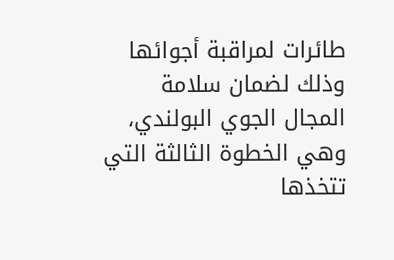طائرات لمراقبة أجوائها وذلك لضمان سلامة المجال الجوي البولندي، وهي الخطوة الثالثة التي تتخذها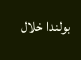بولندا خلال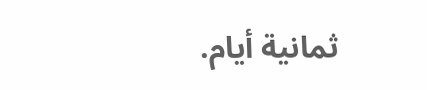ثمانية أيام.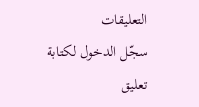التعليقات
سجّل الدخول لكتابة تعليق